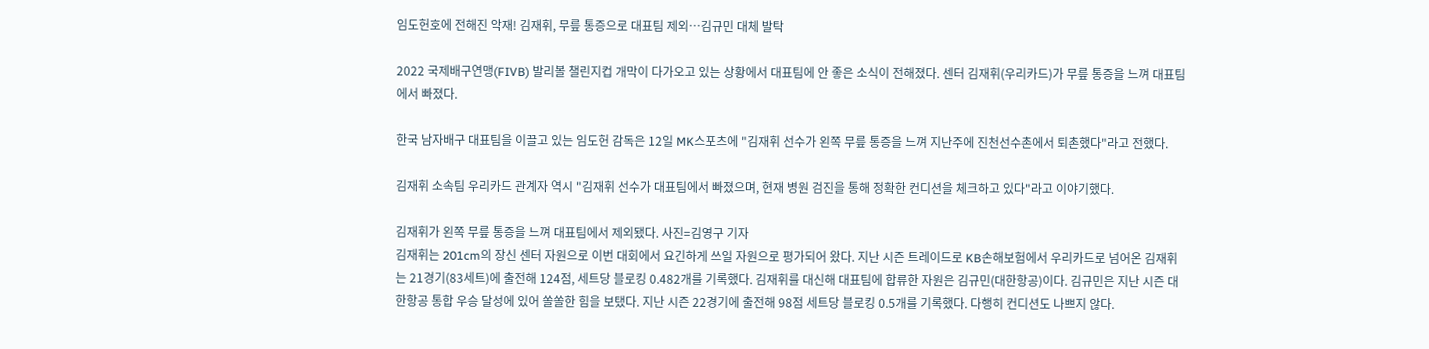임도헌호에 전해진 악재! 김재휘, 무릎 통증으로 대표팀 제외…김규민 대체 발탁

2022 국제배구연맹(FIVB) 발리볼 챌린지컵 개막이 다가오고 있는 상황에서 대표팀에 안 좋은 소식이 전해졌다. 센터 김재휘(우리카드)가 무릎 통증을 느껴 대표팀에서 빠졌다.

한국 남자배구 대표팀을 이끌고 있는 임도헌 감독은 12일 MK스포츠에 "김재휘 선수가 왼쪽 무릎 통증을 느껴 지난주에 진천선수촌에서 퇴촌했다"라고 전했다.

김재휘 소속팀 우리카드 관계자 역시 "김재휘 선수가 대표팀에서 빠졌으며, 현재 병원 검진을 통해 정확한 컨디션을 체크하고 있다"라고 이야기했다.

김재휘가 왼쪽 무릎 통증을 느껴 대표팀에서 제외됐다. 사진=김영구 기자
김재휘는 201cm의 장신 센터 자원으로 이번 대회에서 요긴하게 쓰일 자원으로 평가되어 왔다. 지난 시즌 트레이드로 KB손해보험에서 우리카드로 넘어온 김재휘는 21경기(83세트)에 출전해 124점, 세트당 블로킹 0.482개를 기록했다. 김재휘를 대신해 대표팀에 합류한 자원은 김규민(대한항공)이다. 김규민은 지난 시즌 대한항공 통합 우승 달성에 있어 쏠쏠한 힘을 보탰다. 지난 시즌 22경기에 출전해 98점 세트당 블로킹 0.5개를 기록했다. 다행히 컨디션도 나쁘지 않다.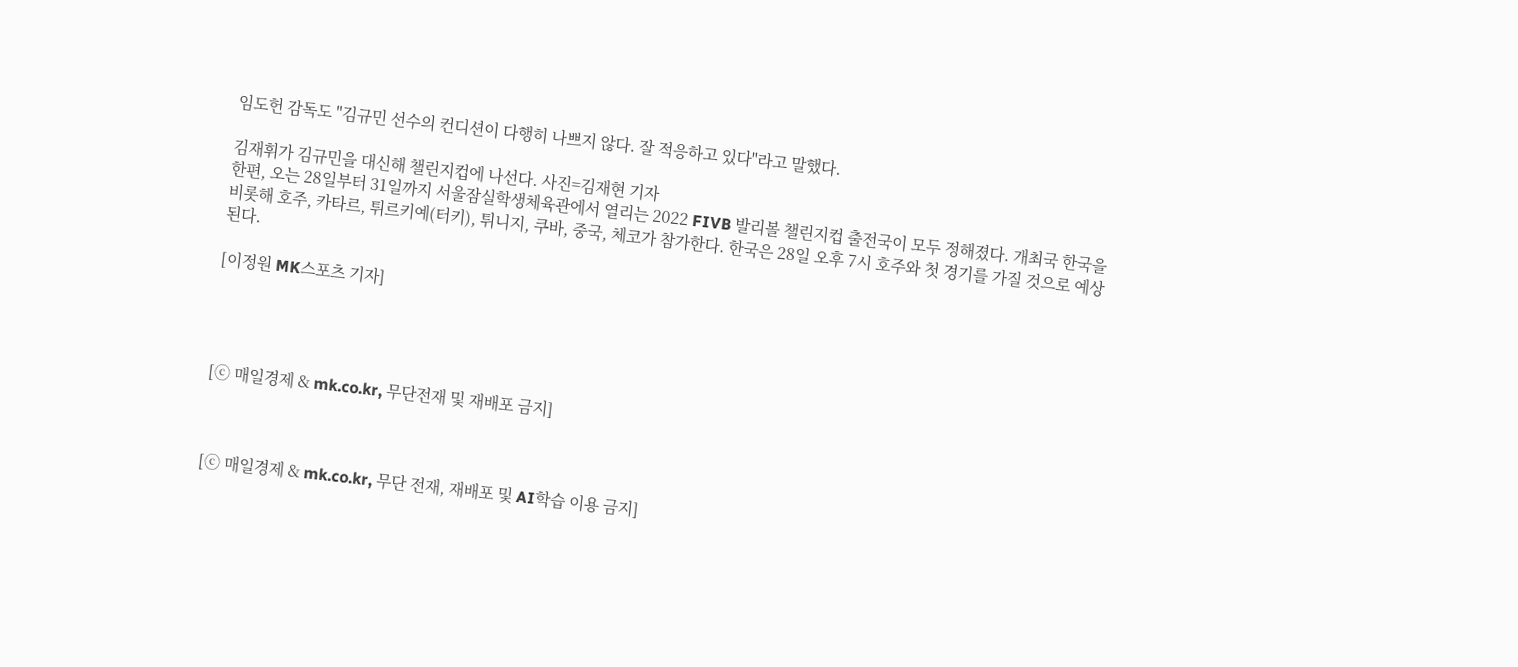임도헌 감독도 "김규민 선수의 컨디션이 다행히 나쁘지 않다. 잘 적응하고 있다"라고 말했다.

김재휘가 김규민을 대신해 챌린지컵에 나선다. 사진=김재현 기자
한편, 오는 28일부터 31일까지 서울잠실학생체육관에서 열리는 2022 FIVB 발리볼 챌린지컵 출전국이 모두 정해졌다. 개최국 한국을 비롯해 호주, 카타르, 튀르키예(터키), 튀니지, 쿠바, 중국, 체코가 참가한다. 한국은 28일 오후 7시 호주와 첫 경기를 가질 것으로 예상된다.

[이정원 MK스포츠 기자]




[ⓒ 매일경제 & mk.co.kr, 무단전재 및 재배포 금지]



[ⓒ 매일경제 & mk.co.kr, 무단 전재, 재배포 및 AI학습 이용 금지]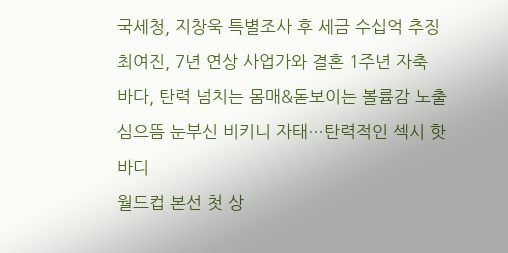국세청, 지창욱 특별조사 후 세금 수십억 추징
최여진, 7년 연상 사업가와 결혼 1주년 자축
바다, 탄력 넘치는 몸매&돋보이는 볼륨감 노출
심으뜸 눈부신 비키니 자태…탄력적인 섹시 핫바디
월드컵 본선 첫 상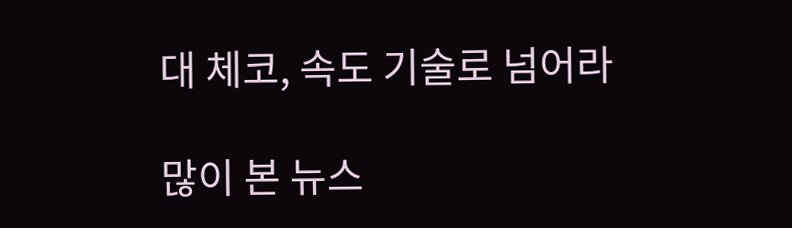대 체코, 속도 기술로 넘어라

많이 본 뉴스